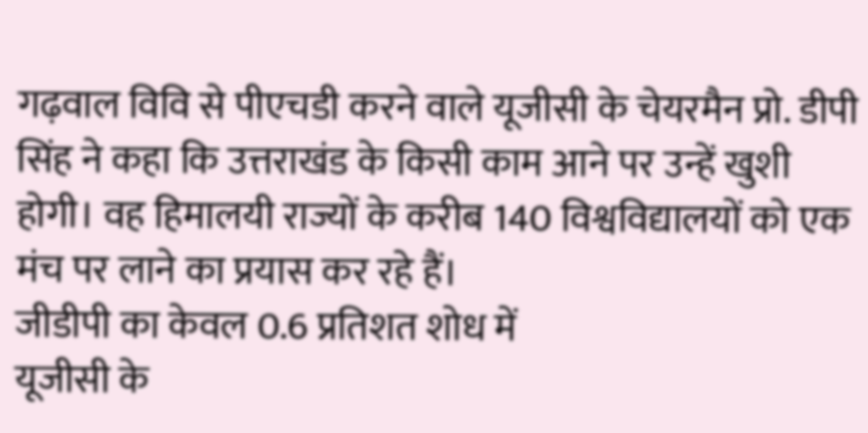गढ़वाल विवि से पीएचडी करने वाले यूजीसी के चेयरमैन प्रो. डीपी सिंह ने कहा कि उत्तराखंड के किसी काम आने पर उन्हें खुशी होगी। वह हिमालयी राज्यों के करीब 140 विश्वविद्यालयों को एक मंच पर लाने का प्रयास कर रहे हैं।
जीडीपी का केवल 0.6 प्रतिशत शोध में
यूजीसी के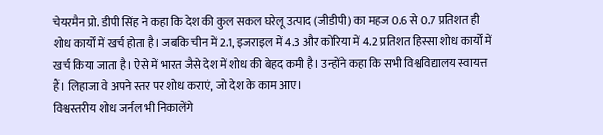चेयरमैन प्रो. डीपी सिंह ने कहा कि देश की कुल सकल घरेलू उत्पाद (जीडीपी) का महज 0.6 से 0.7 प्रतिशत ही शोध कार्यों में खर्च होता है। जबकि चीन में 2.1, इजराइल में 4.3 और कोरिया में 4.2 प्रतिशत हिस्सा शोध कार्यों में खर्च किया जाता है। ऐसे में भारत जैसे देश में शोध की बेहद कमी है। उन्होंने कहा कि सभी विश्वविद्यालय स्वायत्त हैं। लिहाजा वे अपने स्तर पर शोध कराएं, जो देश के काम आए।
विश्वस्तरीय शोध जर्नल भी निकालेंगे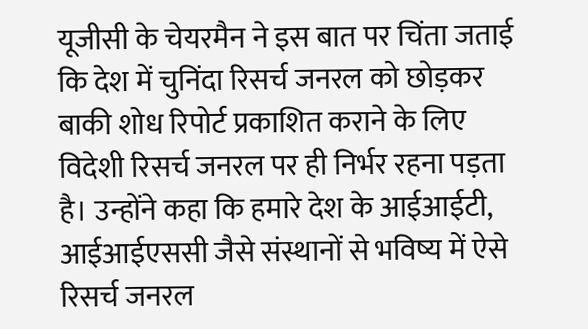यूजीसी के चेयरमैन ने इस बात पर चिंता जताई कि देश में चुनिंदा रिसर्च जनरल को छोड़कर बाकी शोध रिपोर्ट प्रकाशित कराने के लिए विदेशी रिसर्च जनरल पर ही निर्भर रहना पड़ता है। उन्होंने कहा कि हमारे देश के आईआईटी, आईआईएससी जैसे संस्थानों से भविष्य में ऐसे रिसर्च जनरल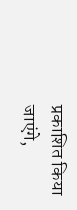प्रकाशित किया जाएंगे,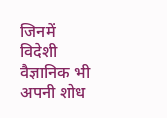जिनमें विदेशी वैज्ञानिक भी अपनी शोध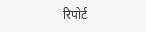रिपोर्ट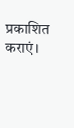प्रकाशित कराएं।